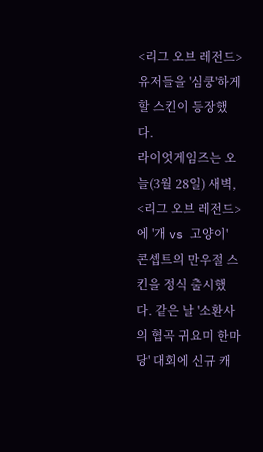<리그 오브 레전드> 유저들을 '심쿵'하게 할 스킨이 등장했다.
라이엇게임즈는 오늘(3월 28일) 새벽, <리그 오브 레전드>에 '개 vs 고양이' 콘셉트의 만우절 스킨을 정식 출시했다. 같은 날 '소환사의 협곡 귀요미 한마당' 대회에 신규 캐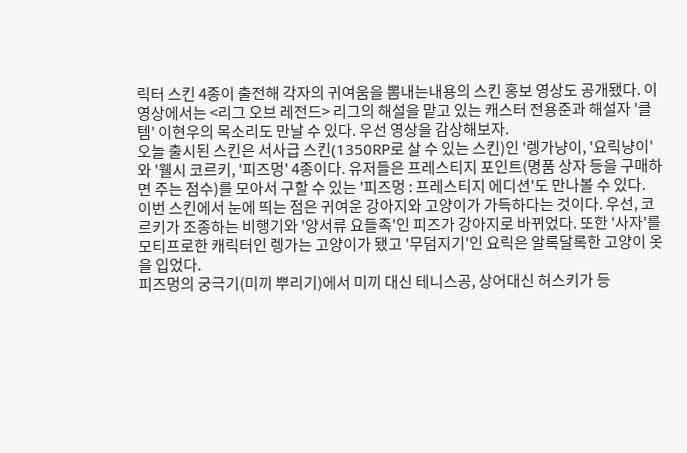릭터 스킨 4종이 출전해 각자의 귀여움을 뽐내는내용의 스킨 홍보 영상도 공개됐다. 이 영상에서는 <리그 오브 레전드> 리그의 해설을 맡고 있는 캐스터 전용준과 해설자 '클템' 이현우의 목소리도 만날 수 있다. 우선 영상을 감상해보자.
오늘 출시된 스킨은 서사급 스킨(1350RP로 살 수 있는 스킨)인 '렝가냥이, '요릭냥이'와 '웰시 코르키, '피즈멍' 4종이다. 유저들은 프레스티지 포인트(명품 상자 등을 구매하면 주는 점수)를 모아서 구할 수 있는 '피즈멍 : 프레스티지 에디션'도 만나볼 수 있다.
이번 스킨에서 눈에 띄는 점은 귀여운 강아지와 고양이가 가득하다는 것이다. 우선, 코르키가 조종하는 비행기와 '양서류 요들족'인 피즈가 강아지로 바뀌었다. 또한 '사자'를 모티프로한 캐릭터인 렝가는 고양이가 됐고 '무덤지기'인 요릭은 알록달록한 고양이 옷을 입었다.
피즈멍의 궁극기(미끼 뿌리기)에서 미끼 대신 테니스공, 상어대신 허스키가 등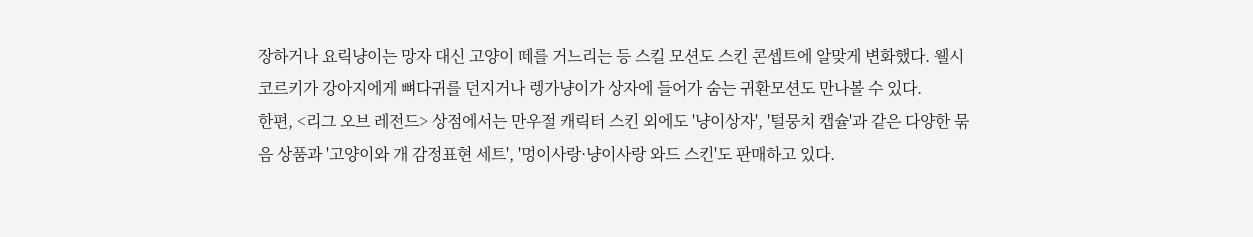장하거나 요릭냥이는 망자 대신 고양이 떼를 거느리는 등 스킬 모션도 스킨 콘셉트에 알맞게 변화했다. 웰시 코르키가 강아지에게 뼈다귀를 던지거나 렝가냥이가 상자에 들어가 숨는 귀환모션도 만나볼 수 있다.
한편, <리그 오브 레전드> 상점에서는 만우절 캐릭터 스킨 외에도 '냥이상자', '털뭉치 캡슐'과 같은 다양한 묶음 상품과 '고양이와 개 감정표현 세트', '멍이사랑·냥이사랑 와드 스킨'도 판매하고 있다.